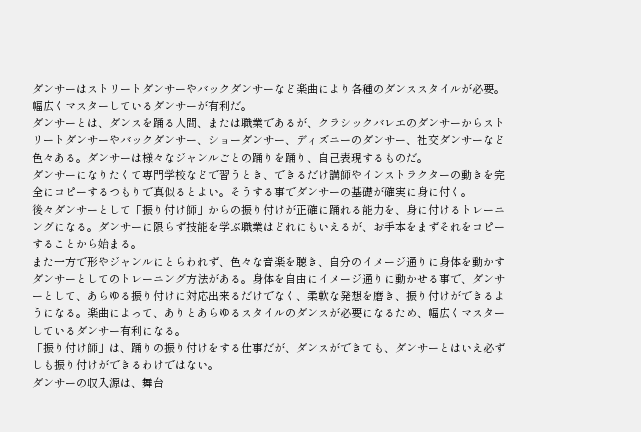ダンサーはストリートダンサーやバックダンサーなど楽曲により各種のダンススタイルが必要。幅広くマスターしているダンサーが有利だ。
ダンサーとは、ダンスを踊る人間、または職業であるが、クラシックバレエのダンサーからストリートダンサーやバックダンサー、ショーダンサー、ディズニーのダンサー、社交ダンサーなど色々ある。ダンサーは様々なジャンルごとの踊りを踊り、自己表現するものだ。
ダンサーになりたくて専門学校などで習うとき、できるだけ講師やインストラクターの動きを完全にコピーするつもりで真似るとよい。そうする事でダンサーの基礎が確実に身に付く。
後々ダンサーとして「振り付け師」からの振り付けが正確に踊れる能力を、身に付けるトレーニングになる。ダンサーに限らず技能を学ぶ職業はどれにもいえるが、お手本をまずそれをコピーすることから始まる。
また一方で形やジャンルにとらわれず、色々な音楽を聴き、自分のイメージ通りに身体を動かすダンサーとしてのトレーニング方法がある。身体を自由にイメージ通りに動かせる事で、ダンサーとして、あらゆる振り付けに対応出来るだけでなく、柔軟な発想を磨き、振り付けができるようになる。楽曲によって、ありとあらゆるスタイルのダンスが必要になるため、幅広くマスターしているダンサー有利になる。
「振り付け師」は、踊りの振り付けをする仕事だが、ダンスができても、ダンサーとはいえ必ずしも振り付けができるわけではない。
ダンサーの収入源は、舞台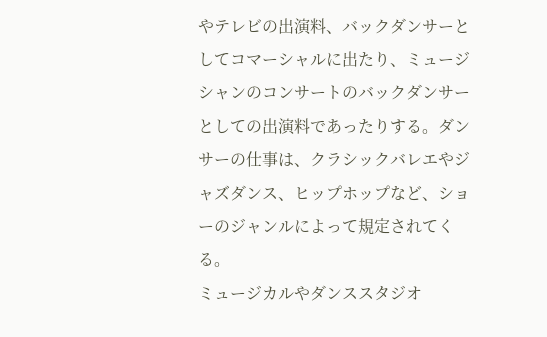やテレビの出演料、バックダンサーとしてコマーシャルに出たり、ミュージシャンのコンサートのバックダンサーとしての出演料であったりする。ダンサーの仕事は、クラシックバレエやジャズダンス、ヒップホップなど、ショーのジャンルによって規定されてくる。
ミュージカルやダンススタジオ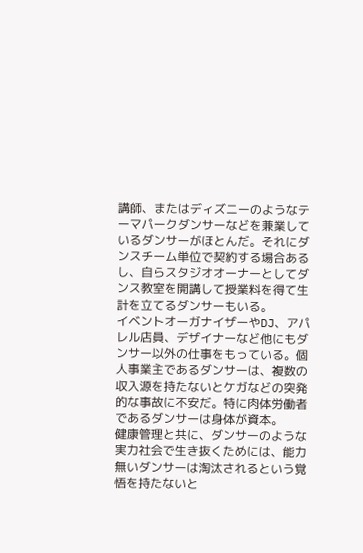講師、またはディズニーのようなテーマパークダンサーなどを兼業しているダンサーがほとんだ。それにダンスチーム単位で契約する場合あるし、自らスタジオオーナーとしてダンス教室を開講して授業料を得て生計を立てるダンサーもいる。
イベントオーガナイザーやDJ、アパレル店員、デザイナーなど他にもダンサー以外の仕事をもっている。個人事業主であるダンサーは、複数の収入源を持たないとケガなどの突発的な事故に不安だ。特に肉体労働者であるダンサーは身体が資本。
健康管理と共に、ダンサーのような実力社会で生き抜くためには、能力無いダンサーは淘汰されるという覚悟を持たないと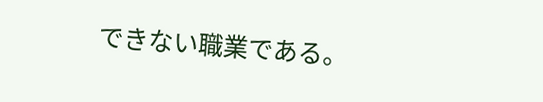できない職業である。